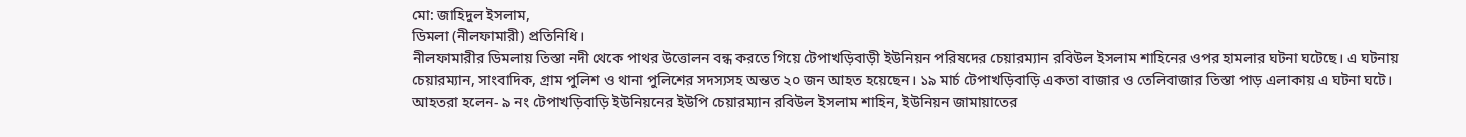মো: জাহিদুল ইসলাম,
ডিমলা (নীলফামারী) প্রতিনিধি।
নীলফামারীর ডিমলায় তিস্তা নদী থেকে পাথর উত্তোলন বন্ধ করতে গিয়ে টেপাখড়িবাড়ী ইউনিয়ন পরিষদের চেয়ারম্যান রবিউল ইসলাম শাহিনের ওপর হামলার ঘটনা ঘটেছে। এ ঘটনায় চেয়ারম্যান, সাংবাদিক, গ্রাম পুলিশ ও থানা পুলিশের সদস্যসহ অন্তত ২০ জন আহত হয়েছেন। ১৯ মার্চ টেপাখড়িবাড়ি একতা বাজার ও তেলিবাজার তিস্তা পাড় এলাকায় এ ঘটনা ঘটে।
আহতরা হলেন- ৯ নং টেপাখড়িবাড়ি ইউনিয়নের ইউপি চেয়ারম্যান রবিউল ইসলাম শাহিন, ইউনিয়ন জামায়াতের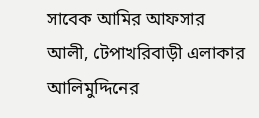সাবেক আমির আফসার আলী, টেপাখরিবাড়ী এলাকার আলিমুদ্দিনের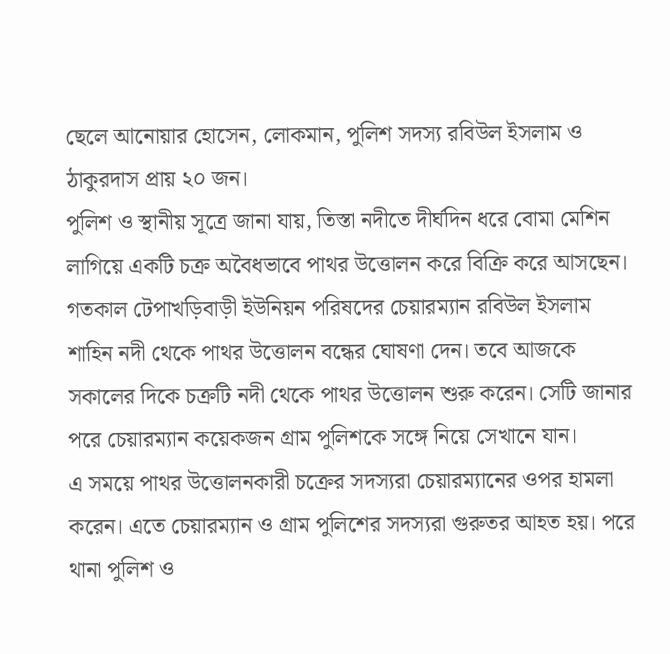ছেলে আনোয়ার হোসেন, লোকমান, পুলিশ সদস্য রবিউল ইসলাম ও ঠাকুরদাস প্রায় ২০ জন।
পুলিশ ও স্থানীয় সূত্রে জানা যায়, তিস্তা নদীতে দীর্ঘদিন ধরে বোমা মেশিন লাগিয়ে একটি চক্র অবৈধভাবে পাথর উত্তোলন করে বিক্রি করে আসছেন। গতকাল টেপাখড়িবাড়ী ইউনিয়ন পরিষদের চেয়ারম্যান রবিউল ইসলাম শাহিন নদী থেকে পাথর উত্তোলন বন্ধের ঘোষণা দেন। তবে আজকে সকালের দিকে চক্রটি নদী থেকে পাথর উত্তোলন শুরু করেন। সেটি জানার পরে চেয়ারম্যান কয়েকজন গ্রাম পুলিশকে সঙ্গে নিয়ে সেখানে যান।
এ সময়ে পাথর উত্তোলনকারী চক্রের সদস্যরা চেয়ারম্যানের ওপর হামলা করেন। এতে চেয়ারম্যান ও গ্রাম পুলিশের সদস্যরা গুরুতর আহত হয়। পরে থানা পুলিশ ও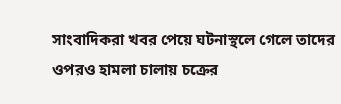সাংবাদিকরা খবর পেয়ে ঘটনাস্থলে গেলে তাদের ওপরও হামলা চালায় চক্রের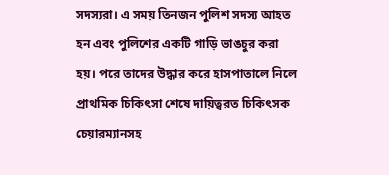সদস্যরা। এ সময় তিনজন পুলিশ সদস্য আহত হন এবং পুলিশের একটি গাড়ি ভাঙচুর করা হয়। পরে তাদের উদ্ধার করে হাসপাতালে নিলে প্রাথমিক চিকিৎসা শেষে দায়িত্বরত চিকিৎসক চেয়ারম্যানসহ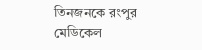তিনজনকে রংপুর মেডিকেল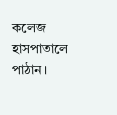কলেজ হাসপাতালে পাঠান।